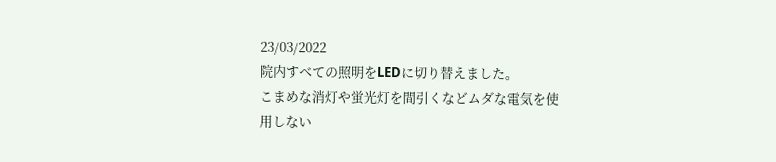23/03/2022
院内すべての照明をLEDに切り替えました。
こまめな消灯や蛍光灯を間引くなどムダな電気を使用しない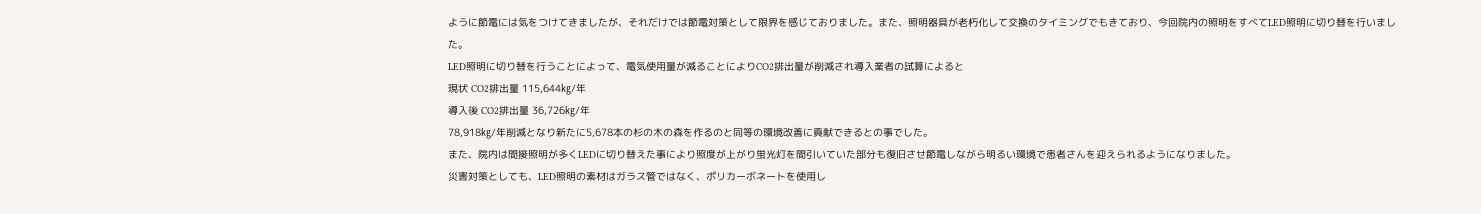ように節電には気をつけてきましたが、それだけでは節電対策として限界を感じておりました。また、照明器具が老朽化して交換のタイミングでもきており、今回院内の照明をすべてLED照明に切り替を行いました。
LED照明に切り替を行うことによって、電気使用量が減ることによりCO2排出量が削減され導入業者の試算によると
現状 CO2排出量 115,644㎏/年
導入後 CO2排出量 36,726㎏/年
78,918㎏/年削減となり新たに5,678本の杉の木の森を作るのと同等の環境改善に貢献できるとの事でした。
また、院内は間接照明が多くLEDに切り替えた事により照度が上がり蛍光灯を間引いていた部分も復旧させ節電しながら明るい環境で患者さんを迎えられるようになりました。
災害対策としても、LED照明の素材はガラス管ではなく、ポリカーボネートを使用し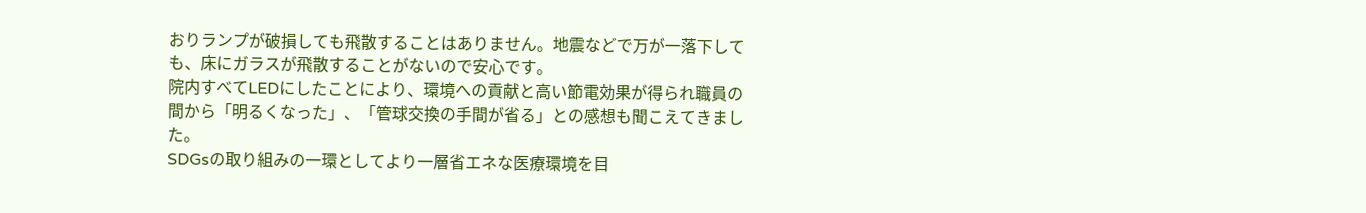おりランプが破損しても飛散することはありません。地震などで万が一落下しても、床にガラスが飛散することがないので安心です。
院内すべてLEDにしたことにより、環境への貢献と高い節電効果が得られ職員の間から「明るくなった」、「管球交換の手間が省る」との感想も聞こえてきました。
SDGsの取り組みの一環としてより一層省エネな医療環境を目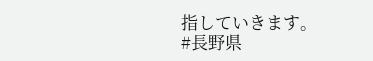指していきます。
#長野県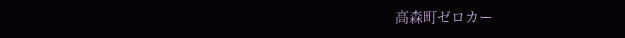高森町ゼロカー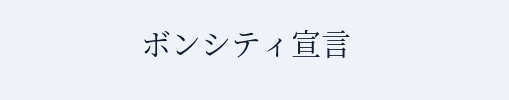ボンシティ宣言